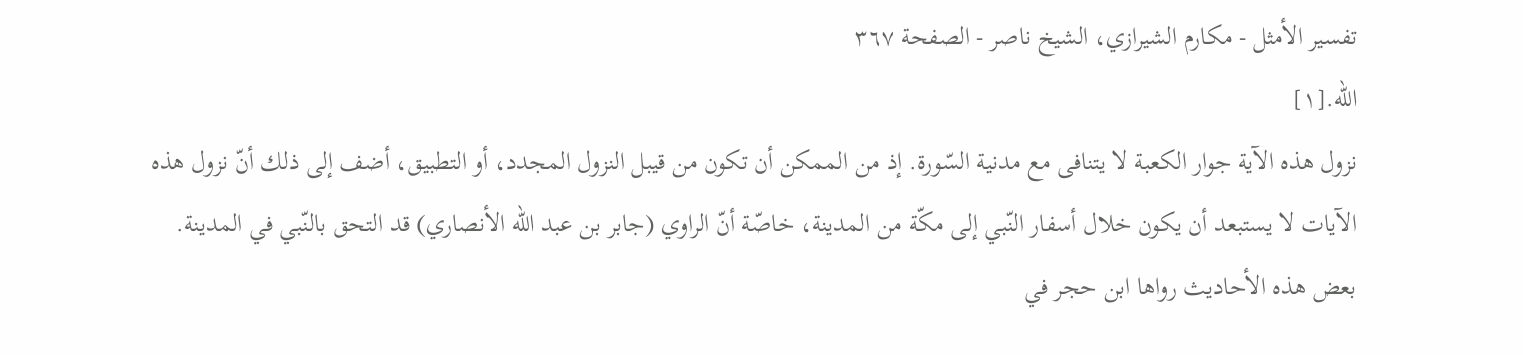تفسير الأمثل - مكارم الشيرازي، الشيخ ناصر - الصفحة ٣٦٧
اللّه.[١]
نزول هذه الآية جوار الكعبة لا يتنافى مع مدنية السّورة. إذ من الممكن أن تكون من قيبل النزول المجدد، أو التطبيق، أضف إلى ذلك أنّ نزول هذه الآيات لا يستبعد أن يكون خلال أسفار النّبي إلى مكّة من المدينة، خاصّة أنّ الراوي (جابر بن عبد اللّه الأنصاري) قد التحق بالنّبي في المدينة.
بعض هذه الأحاديث رواها ابن حجر في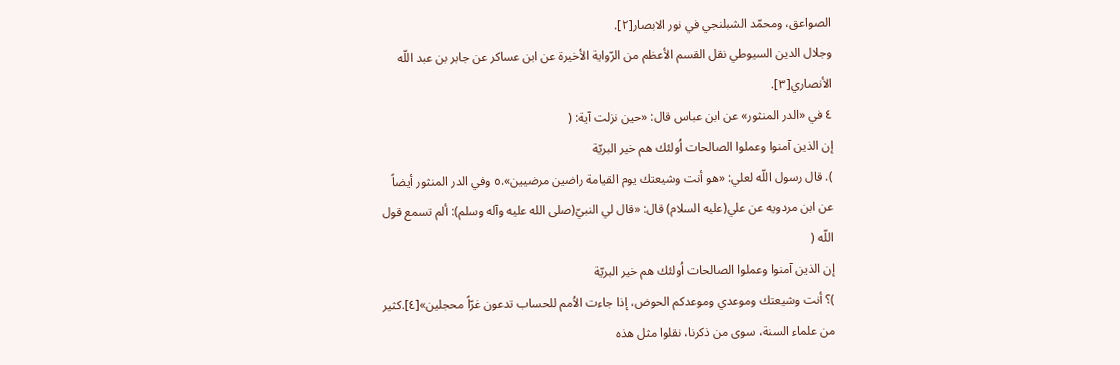الصواعق، ومحمّد الشبلنجي في نور الابصار[٢].
وجلال الدين السيوطي نقل القسم الأعظم من الرّواية الأخيرة عن ابن عساكر عن جابر بن عبد اللّه الأنصاري[٣].
٤ في «الدر المنثور» عن ابن عباس قال: «حين نزلت آية: (
إن الذين آمنوا وعملوا الصالحات اُولئك هم خير البريّة
). قال رسول اللّه لعلي: «هو أنت وشيعتك يوم القيامة راضين مرضيين».٥ وفي الدر المنثور أيضاً عن ابن مردويه عن علي(عليه السلام) قال: «قال لي النبيّ(صلى الله عليه وآله وسلم): ألم تسمع قول اللّه (
إن الذين آمنوا وعملوا الصالحات اُولئك هم خير البريّة
)؟ أنت وشيعتك وموعدي وموعدكم الحوض، إذا جاءت الاُمم للحساب تدعون غرّاً محجلين»[٤].كثير من علماء السنة، سوى من ذكرنا، نقلوا مثل هذه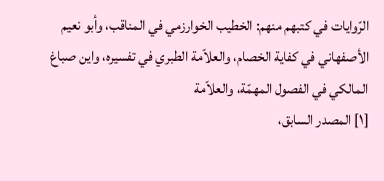الرّوايات في كتبهم منهم: الخطيب الخوارزمي في المناقب، وأبو نعيم الأصفهاني في كفاية الخصام، والعلاّمة الطبري في تفسيره، واين صباغ المالكي في الفصول المهمّة، والعلاّمة
[١] المصدر السابق،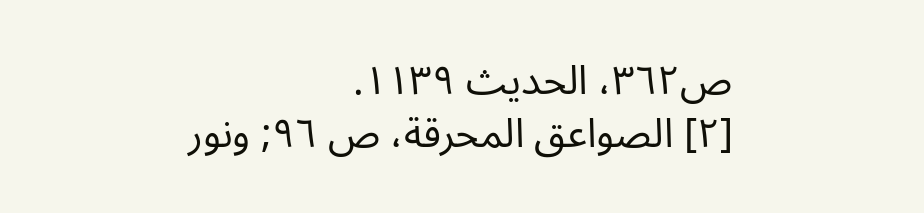ص٣٦٢، الحديث ١١٣٩.
[٢] الصواعق المحرقة، ص ٩٦; ونور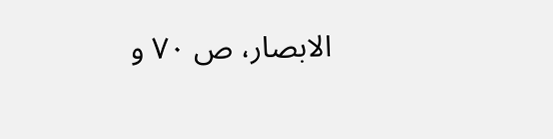الابصار، ص ٧٠ و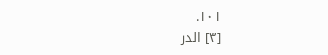١٠١.
[٣] الدر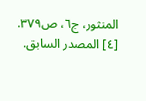المنثور، ج٦، ص٣٧٩.
[٤] المصدر السابق.